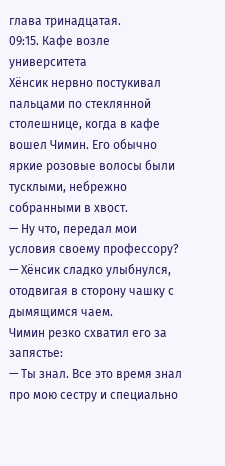глава тринадцатая.
09:15. Кафе возле университета
Хёнсик нервно постукивал пальцами по стеклянной столешнице, когда в кафе вошел Чимин. Его обычно яркие розовые волосы были тусклыми, небрежно собранными в хвост.
— Ну что, передал мои условия своему профессору? — Хёнсик сладко улыбнулся, отодвигая в сторону чашку с дымящимся чаем.
Чимин резко схватил его за запястье:
— Ты знал. Все это время знал про мою сестру и специально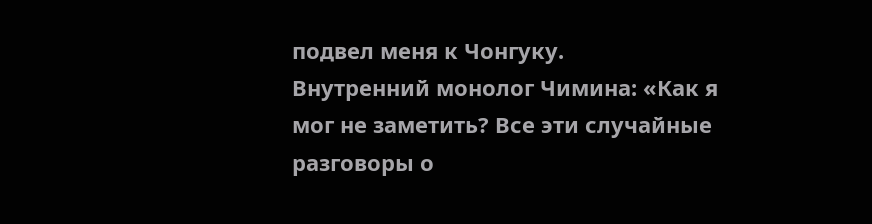подвел меня к Чонгуку.
Внутренний монолог Чимина: «Как я мог не заметить? Все эти случайные разговоры о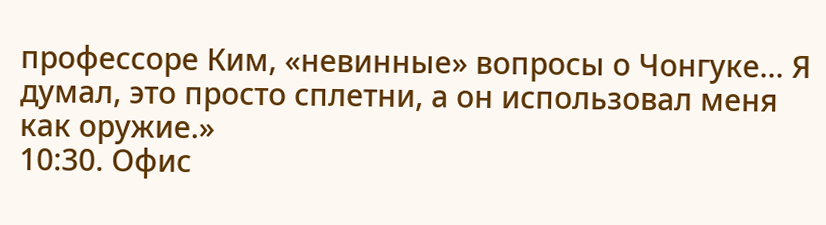профессоре Ким, «невинные» вопросы о Чонгуке... Я думал, это просто сплетни, а он использовал меня как оружие.»
10:30. Офис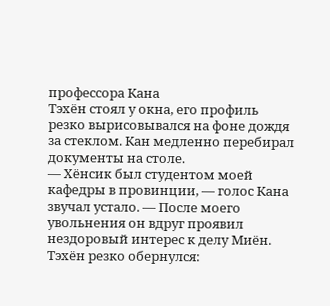профессора Кана
Тэхён стоял у окна, его профиль резко вырисовывался на фоне дождя за стеклом. Кан медленно перебирал документы на столе.
— Хёнсик был студентом моей кафедры в провинции, — голос Кана звучал устало. — После моего увольнения он вдруг проявил нездоровый интерес к делу Миён.
Тэхён резко обернулся: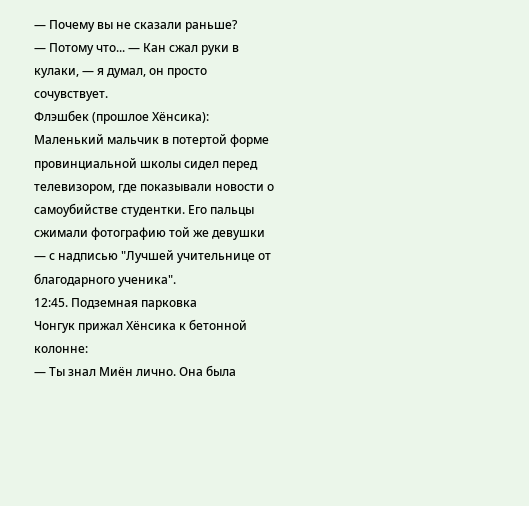— Почему вы не сказали раньше?
— Потому что... — Кан сжал руки в кулаки, — я думал, он просто сочувствует.
Флэшбек (прошлое Хёнсика):
Маленький мальчик в потертой форме провинциальной школы сидел перед телевизором, где показывали новости о самоубийстве студентки. Его пальцы сжимали фотографию той же девушки — с надписью "Лучшей учительнице от благодарного ученика".
12:45. Подземная парковка
Чонгук прижал Хёнсика к бетонной колонне:
— Ты знал Миён лично. Она была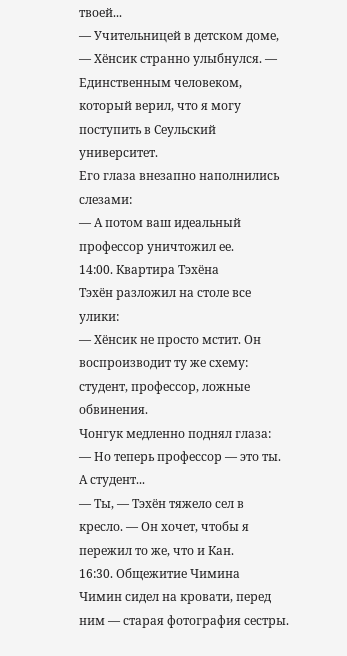твоей...
— Учительницей в детском доме, — Хёнсик странно улыбнулся. — Единственным человеком, который верил, что я могу поступить в Сеульский университет.
Его глаза внезапно наполнились слезами:
— А потом ваш идеальный профессор уничтожил ее.
14:00. Квартира Тэхёна
Тэхён разложил на столе все улики:
— Хёнсик не просто мстит. Он воспроизводит ту же схему: студент, профессор, ложные обвинения.
Чонгук медленно поднял глаза:
— Но теперь профессор — это ты. А студент...
— Ты, — Тэхён тяжело сел в кресло. — Он хочет, чтобы я пережил то же, что и Кан.
16:30. Общежитие Чимина
Чимин сидел на кровати, перед ним — старая фотография сестры.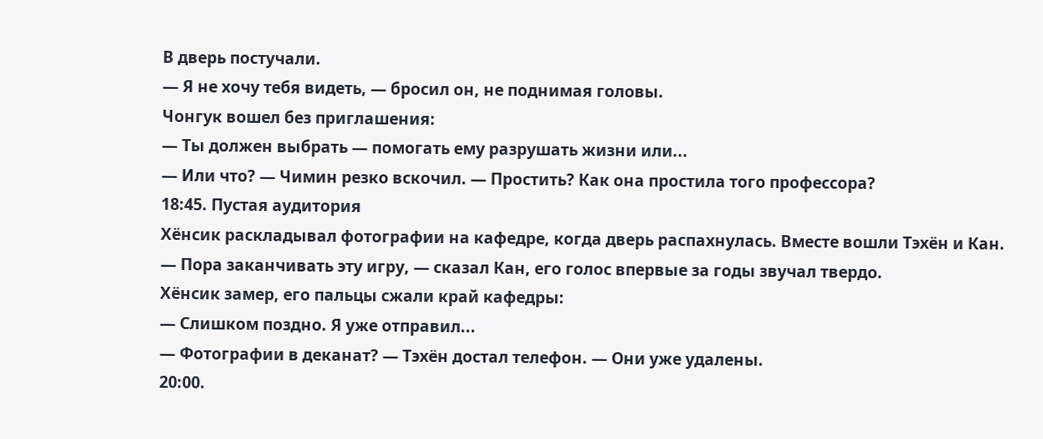В дверь постучали.
— Я не хочу тебя видеть, — бросил он, не поднимая головы.
Чонгук вошел без приглашения:
— Ты должен выбрать — помогать ему разрушать жизни или...
— Или что? — Чимин резко вскочил. — Простить? Как она простила того профессора?
18:45. Пустая аудитория
Хёнсик раскладывал фотографии на кафедре, когда дверь распахнулась. Вместе вошли Тэхён и Кан.
— Пора заканчивать эту игру, — сказал Кан, его голос впервые за годы звучал твердо.
Хёнсик замер, его пальцы сжали край кафедры:
— Слишком поздно. Я уже отправил...
— Фотографии в деканат? — Тэхён достал телефон. — Они уже удалены.
20:00.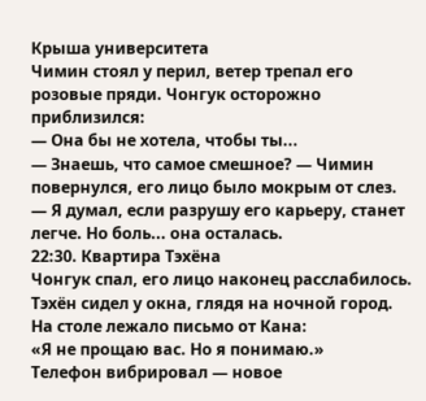Крыша университета
Чимин стоял у перил, ветер трепал его розовые пряди. Чонгук осторожно приблизился:
— Она бы не хотела, чтобы ты...
— Знаешь, что самое смешное? — Чимин повернулся, его лицо было мокрым от слез. — Я думал, если разрушу его карьеру, станет легче. Но боль... она осталась.
22:30. Квартира Тэхёна
Чонгук спал, его лицо наконец расслабилось. Тэхён сидел у окна, глядя на ночной город.
На столе лежало письмо от Кана:
«Я не прощаю вас. Но я понимаю.»
Телефон вибрировал — новое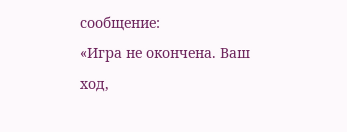сообщение:
«Игра не окончена. Ваш ход,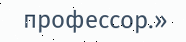профессор.»